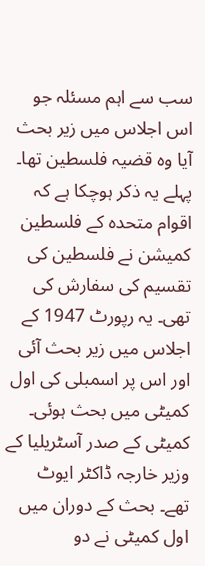سب سے اہم مسئلہ جو اس اجلاس میں زیر بحث آیا وہ قضیہ فلسطین تھا۔ پہلے یہ ذکر ہوچکا ہے کہ اقوام متحدہ کے فلسطین کمیشن نے فلسطین کی تقسیم کی سفارش کی تھی۔ یہ رپورٹ 1947 کے اجلاس میں زیر بحث آئی اور اس پر اسمبلی کی اول کمیٹی میں بحث ہوئی۔ کمیٹی کے صدر آسٹریلیا کے وزیر خارجہ ڈاکٹر ایوٹ تھے۔ بحث کے دوران میں اول کمیٹی نے دو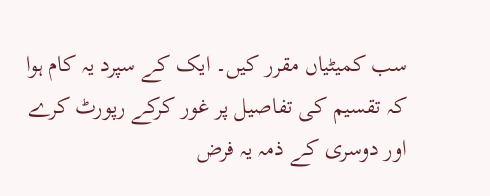سب کمیٹیاں مقرر کیں۔ ایک کے سپرد یہ کام ہوا کہ تقسیم کی تفاصیل پر غور کرکے رپورٹ کرے اور دوسری کے ذمہ یہ فرض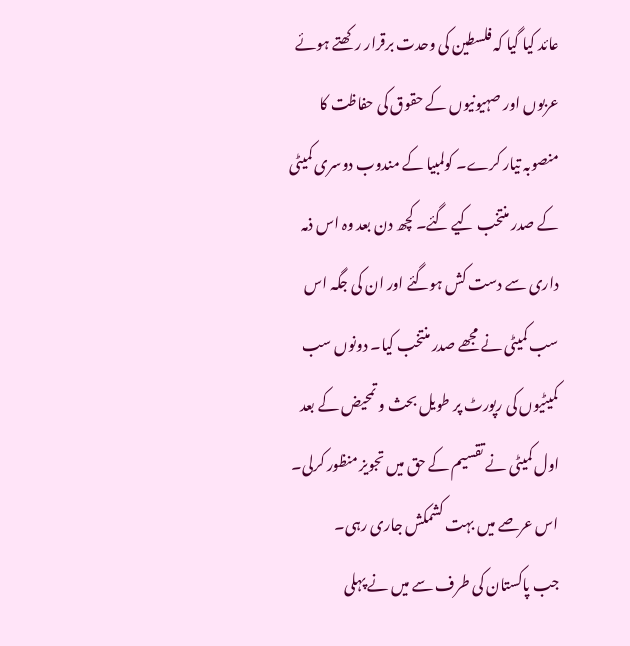عائد کیا گیا کہ فلسطین کی وحدت برقرار رکھتے ہوئے عربوں اور صہیونیوں کے حقوق کی حفاظت کا منصوبہ تیار کرے۔ کولمبیا کے مندوب دوسری کمیٹی کے صدر منتخب کیے گئے۔ کچھ دن بعد وہ اس ذمہ داری سے دست کش ہوگئے اور ان کی جگہ اس سب کمیٹی نے مجھے صدر منتخب کیا۔ دونوں سب کمیٹیوں کی رپورٹ پر طویل بحث و تمحیض کے بعد اول کمیٹی نے تقسیم کے حق میں تجویز منظور کرلی۔ اس عرصے میں بہت کشمکش جاری رہی۔
جب پاکستان کی طرف سے میں نے پہلی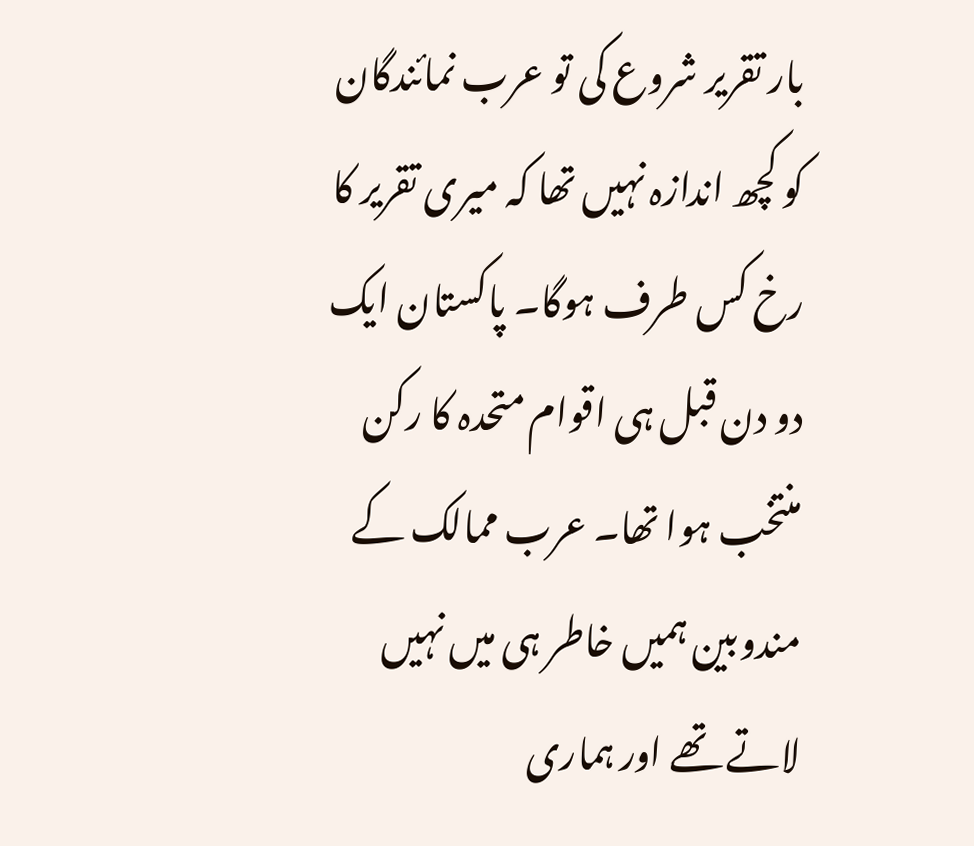بار تقریر شروع کی تو عرب نمائندگان کو کچھ اندازہ نہیں تھا کہ میری تقریر کا رخ کس طرف ہوگا۔ پاکستان ایک دو دن قبل ہی اقوام متحدہ کا رکن منتخب ہوا تھا۔ عرب ممالک کے مندوبین ہمیں خاطر ہی میں نہیں لاتے تھے اور ہماری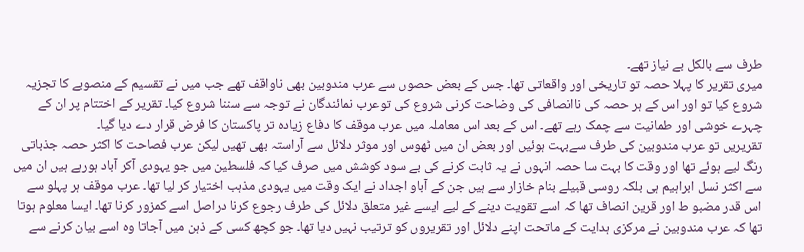طرف سے بالکل بے نیاز تھے۔
میری تقریر کا پہلا حصہ تو تاریخی اور واقعاتی تھا۔ جس کے بعض حصوں سے عرب مندوبین بھی ناواقف تھے جب میں نے تقسیم کے منصوبے کا تجزیہ شروع کیا تو اور اس کے ہر حصہ کی ناانصافی کی وضاحت کرنی شروع کی توعرب نمائندگان نے توجہ سے سننا شروع کیا۔ تقریر کے اختتام پر ان کے چہرے خوشی اور طمانیت سے چمک رہے تھے۔ اس کے بعد اس معاملہ میں عرب موقف کا دفاع زیادہ تر پاکستان کا فرض قرار دے دیا گیا۔
تقریریں تو عرب مندوبین کی طرف سےبہت ہوئیں اور بعض ان میں ٹھوس اور موثر دلائل سے آراستہ بھی تھیں لیکن عرب فصاحت کا اکثر حصہ جذباتی رنگ لیے ہوئے تھا اور وقت کا بہت سا حصہ انہوں نے یہ ثابت کرنے کی بے سود کوشش میں صرف کیا کہ فلسطین میں جو یہودی آکر آباد ہورہے ہیں ان میں سے اکثر نسل ابراہیم ہی بلکہ روسی قبیلے بنام خازار سے ہیں جن کے آباو اجداد نے ایک وقت میں یہودی مذہب اختیار کر لیا تھا۔ عرب موقف ہر پہلو سے اس قدر مضبو ط اور قرین انصاف تھا کہ اسے تقویت دینے کے لیے ایسے غیر متعلق دلائل کی طرف رجوع کرنا دراصل اسے کمزور کرنا تھا۔ ایسا معلوم ہوتا تھا کہ عرب مندوبین نے مرکزی ہدایت کے ماتحت اپنے دلائل اور تقریروں کو ترتیب نہیں دیا تھا۔ جو کچھ کسی کے ذہن میں آجاتا وہ اسے بیان کرنے سے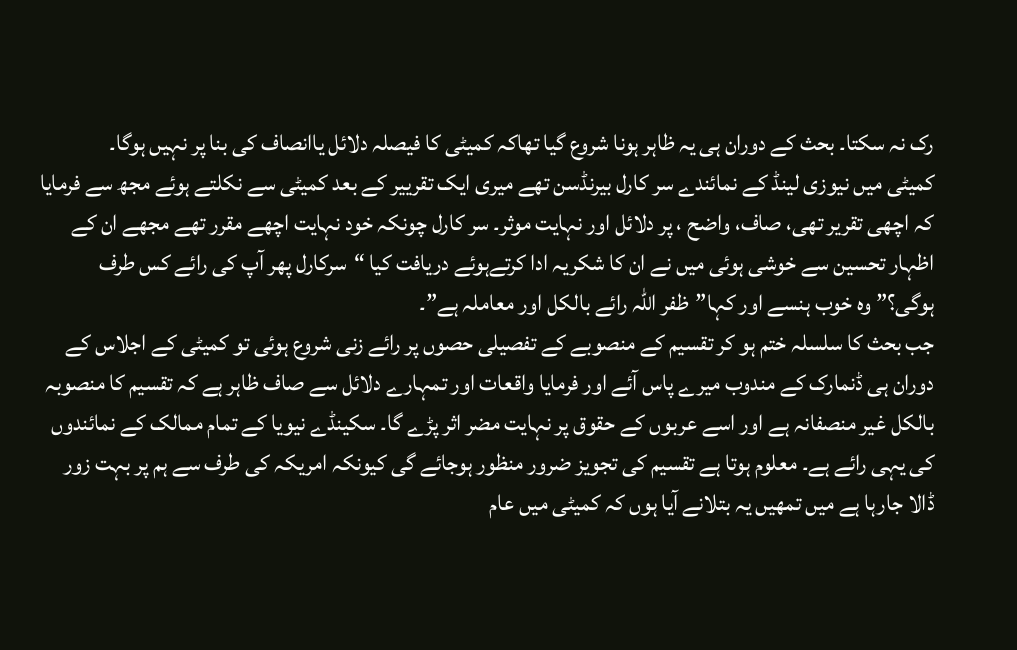رک نہ سکتا۔ بحث کے دوران ہی یہ ظاہر ہونا شروع گیا تھاکہ کمیٹی کا فیصلہ دلائل یاانصاف کی بنا پر نہیں ہوگا۔
کمیٹی میں نیوزی لینڈ کے نمائندے سر کارل بیرنڈسن تھے میری ایک تقرییر کے بعد کمیٹی سے نکلتے ہوئے مجھ سے فرمایا کہ اچھی تقریر تھی، صاف، واضح ، پر دلائل اور نہایت موثر۔ سر کارل چونکہ خود نہایت اچھے مقرر تھے مجھے ان کے اظہار تحسین سے خوشی ہوئی میں نے ان کا شکریہ ادا کرتےہوئے دریافت کیا “سرکارل پھر آپ کی رائے کس طرف ہوگی؟” وہ خوب ہنسے اور کہا”ظفر اللہ رائے بالکل اور معاملہ ہے”۔
جب بحث کا سلسلہ ختم ہو کر تقسیم کے منصوبے کے تفصیلی حصوں پر رائے زنی شروع ہوئی تو کمیٹی کے اجلاس کے دوران ہی ڈنمارک کے مندوب میرے پاس آئے اور فرمایا واقعات اور تمہارے دلائل سے صاف ظاہر ہے کہ تقسیم کا منصوبہ بالکل غیر منصفانہ ہے اور اسے عربوں کے حقوق پر نہایت مضر اثر پڑے گا۔ سکینڈے نیویا کے تمام ممالک کے نمائندوں کی یہی رائے ہے۔ معلوم ہوتا ہے تقسیم کی تجویز ضرور منظور ہوجائے گی کیونکہ امریکہ کی طرف سے ہم پر بہت زور ڈالا جارہا ہے میں تمھیں یہ بتلانے آیا ہوں کہ کمیٹی میں عام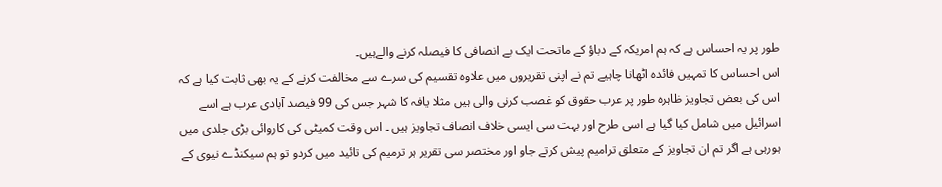طور پر یہ احساس ہے کہ ہم امریکہ کے دباؤ کے ماتحت ایک بے انصافی کا فیصلہ کرنے والےہیں۔
اس احساس کا تمہیں فائدہ اٹھانا چاہیے تم نے اپنی تقریروں میں علاوہ تقسیم کی سرے سے مخالفت کرنے کے یہ بھی ثابت کیا ہے کہ اس کی بعض تجاویز ظاہرہ طور پر عرب حقوق کو غصب کرنی والی ہیں مثلا یافہ کا شہر جس کی 99 فیصد آبادی عرب ہے اسے اسرائیل میں شامل کیا گیا ہے اسی طرح اور بہت سی ایسی خلاف انصاف تجاویز ہیں ۔ اس وقت کمیٹی کی کاروائی بڑی جلدی میں ہورہی ہے اگر تم ان تجاویز کے متعلق ترامیم پیش کرتے جاو اور مختصر سی تقریر ہر ترمیم کی تائید میں کردو تو ہم سیکنڈے نیوی کے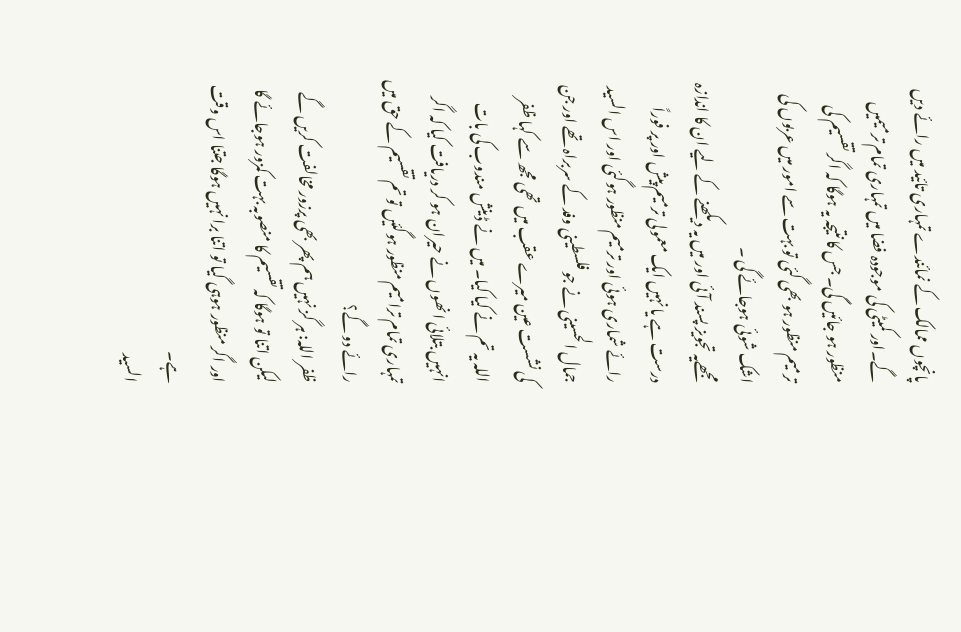پانچوں ممالک کے نمائندے تمہاری تائید میں رائے دیں گے۔اور کمیٹی کی موجودہ فضا میں تمہاری تمام ترمیمیں منظور ہو جائیں گی۔ جس کا نتیجہ یہ ہوگا کہ اگر تقسیم کی ترمیم منظور ہو بھی گئی تو بہت سے امور میں عربوں کی اشک شوئی ہوجائے گی ۔
مجھےیہ تجویز پسند آئی اور میں یہ دیکھنے کے لیے ان کا اندازہ درست ہے یا نہیں ایک معمولی ترمیم پیش اور پر فوراً رائے شماری ہوئی اور ترمیم منظور ہوگئی اور اس السید جمال الحسینی نے جو فلسطینی وفد کے سربراہ تھے اور جن کی نشست عین میرے عقب میں تھی مجھ سے کہا ظفر اللہ یہ تم نے کیا کیا۔ میں نے ڈینش مندوب کی بات انہیں بتلائی انھوں نے حیران ہو کر دریافت کیا کہ اگر تمہاری تمام ترامیم منظور ہوگئیں تو تم تقسیم کے حق میں رائے دو گے؟
ظفر اللہ: ہر گز نہیں ہم پھر بھی پرزور مخالفت کریں گے لیکن اتنا تو ہوگا کہ تقسیم کا منصوبہ بہت کمزور ہوجائے گا اور اگر منظور ہوہی گیا تو اتنا برا نہیں ہوگا جتنا اس وقت ہے۔
السید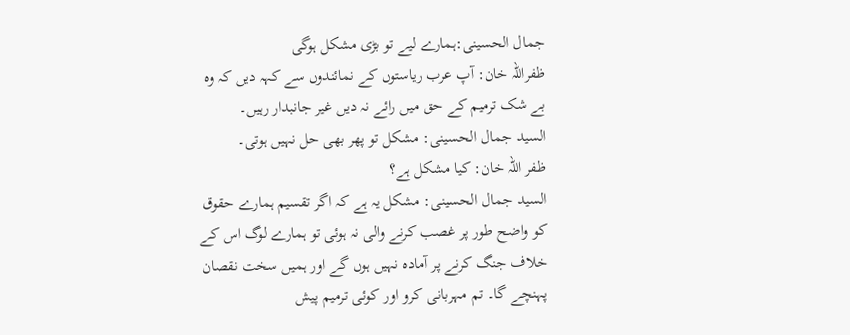جمال الحسینی:ہمارے لیے تو بڑی مشکل ہوگی
ظفراللہ خان: آپ عرب ریاستوں کے نمائندوں سے کہہ دیں کہ وہ بے شک ترمیم کے حق میں رائے نہ دیں غیر جانبدار رہیں۔
السید جمال الحسینی: مشکل تو پھر بھی حل نہیں ہوتی۔
ظفر اللہ خان: کیا مشکل ہے؟
السید جمال الحسینی: مشکل یہ ہے کہ اگر تقسیم ہمارے حقوق کو واضح طور پر غصب کرنے والی نہ ہوئی تو ہمارے لوگ اس کے خلاف جنگ کرنے پر آمادہ نہیں ہوں گے اور ہمیں سخت نقصان پہنچے گا۔ تم مہربانی کرو اور کوئی ترمیم پیش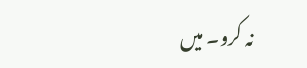نہ کرو۔ میں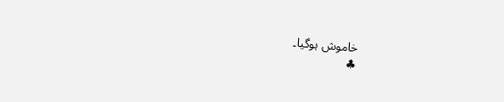خاموش ہوگیا۔
♣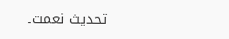تحدیث نعمت۔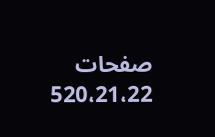صفحات 520،21،22